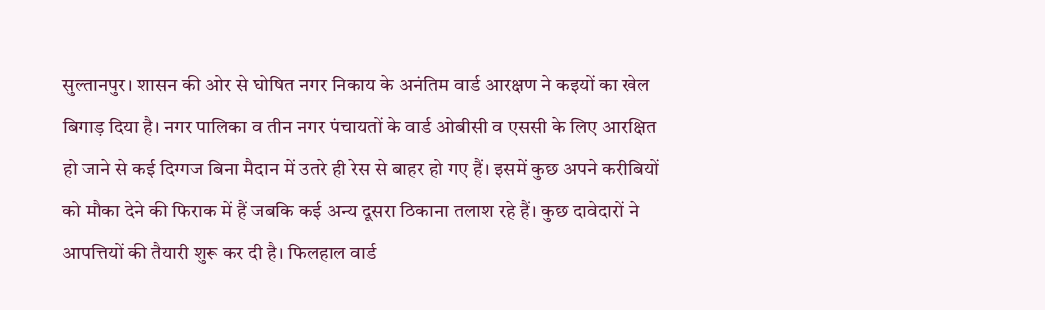सुल्तानपुर। शासन की ओर से घोषित नगर निकाय के अनंतिम वार्ड आरक्षण ने कइयों का खेल बिगाड़ दिया है। नगर पालिका व तीन नगर पंचायतों के वार्ड ओबीसी व एससी के लिए आरक्षित हो जाने से कई दिग्गज बिना मैदान में उतरे ही रेस से बाहर हो गए हैं। इसमें कुछ अपने करीबियों को मौका देने की फिराक में हैं जबकि कई अन्य दूसरा ठिकाना तलाश रहे हैं। कुछ दावेदारों ने आपत्तियों की तैयारी शुरू कर दी है। फिलहाल वार्ड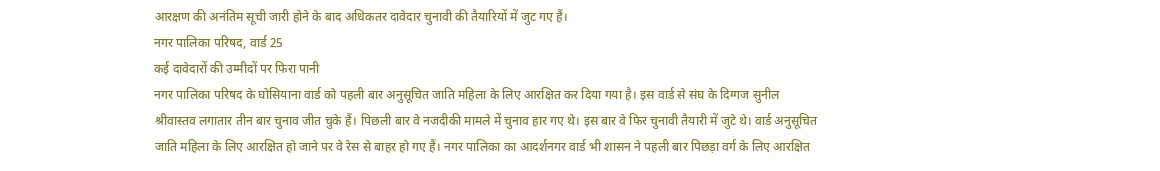आरक्षण की अनंतिम सूची जारी होने के बाद अधिकतर दावेदार चुनावी की तैयारियों में जुट गए हैं।
नगर पालिका परिषद, वार्ड 25
कई दावेदारों की उम्मीदों पर फिरा पानी
नगर पालिका परिषद के घोसियाना वार्ड को पहली बार अनुसूचित जाति महिला के लिए आरक्षित कर दिया गया है। इस वार्ड से संघ के दिग्गज सुनील श्रीवास्तव लगातार तीन बार चुनाव जीत चुके हैं। पिछली बार वे नजदीकी मामले में चुनाव हार गए थे। इस बार वे फिर चुनावी तैयारी में जुटे थे। वार्ड अनुसूचित जाति महिला के लिए आरक्षित हो जाने पर वे रेस से बाहर हो गए हैं। नगर पालिका का आदर्शनगर वार्ड भी शासन ने पहली बार पिछड़ा वर्ग के लिए आरक्षित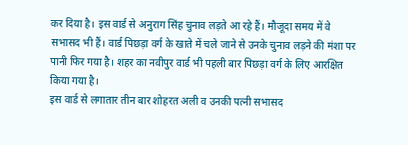कर दिया है। इस वार्ड से अनुराग सिंह चुनाव लड़ते आ रहे हैं। मौजूदा समय में वे सभासद भी हैं। वार्ड पिछड़ा वर्ग के खाते में चले जाने से उनके चुनाव लड़ने की मंशा पर पानी फिर गया है। शहर का नवीपुर वार्ड भी पहली बार पिछड़ा वर्ग के लिए आरक्षित किया गया है।
इस वार्ड से लगातार तीन बार शोहरत अली व उनकी पत्नी सभासद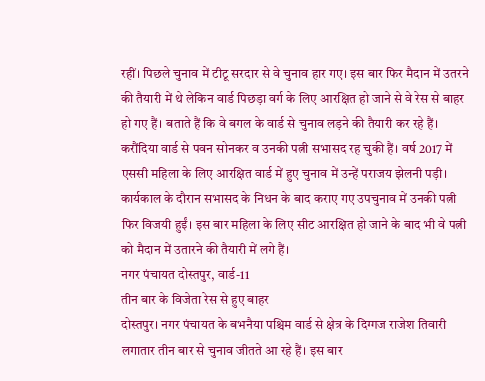रहीं। पिछले चुनाव में टीटू सरदार से वे चुनाव हार गए। इस बार फिर मैदान में उतरने की तैयारी में थे लेकिन वार्ड पिछड़ा वर्ग के लिए आरक्षित हो जाने से वे रेस से बाहर हो गए हैं। बताते हैं कि वे बगल के वार्ड से चुनाव लड़ने की तैयारी कर रहे हैं। करौंदिया वार्ड से पवन सोनकर व उनकी पत्नी सभासद रह चुकी हैं। वर्ष 2017 में एससी महिला के लिए आरक्षित वार्ड में हुए चुनाव में उन्हें पराजय झेलनी पड़ी। कार्यकाल के दौरान सभासद के निधन के बाद कराए गए उपचुनाव में उनकी पत्नी फिर विजयी हुईं। इस बार महिला के लिए सीट आरक्षित हो जाने के बाद भी वे पत्नी को मैदान में उतारने की तैयारी में लगे हैं।
नगर पंचायत दोस्तपुर, वार्ड-11
तीन बार के विजेता रेस से हुए बाहर
दोस्तपुर। नगर पंचायत के बभनैया पश्चिम वार्ड से क्षेत्र के दिग्गज राजेश तिवारी लगातार तीन बार से चुनाव जीतते आ रहे हैं। इस बार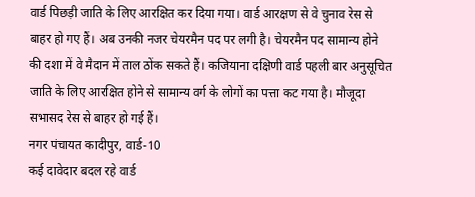वार्ड पिछड़ी जाति के लिए आरक्षित कर दिया गया। वार्ड आरक्षण से वे चुनाव रेस से बाहर हो गए हैं। अब उनकी नजर चेयरमैन पद पर लगी है। चेयरमैन पद सामान्य होने की दशा में वे मैदान में ताल ठोंक सकते हैं। कजियाना दक्षिणी वार्ड पहली बार अनुसूचित जाति के लिए आरक्षित होने से सामान्य वर्ग के लोगों का पत्ता कट गया है। मौजूदा सभासद रेस से बाहर हो गई हैं।
नगर पंचायत कादीपुर, वार्ड-10
कई दावेदार बदल रहे वार्ड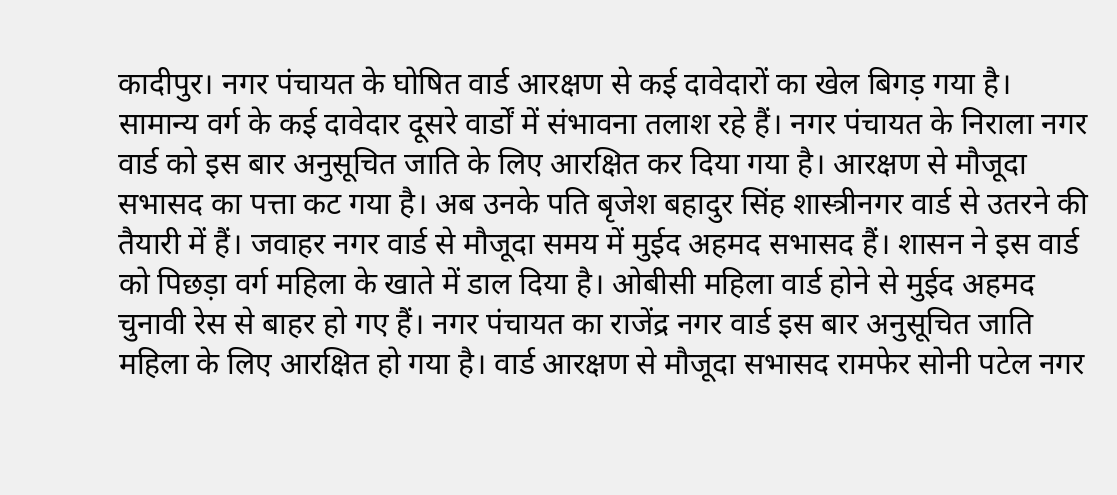कादीपुर। नगर पंचायत के घोषित वार्ड आरक्षण से कई दावेदारों का खेल बिगड़ गया है। सामान्य वर्ग के कई दावेदार दूसरे वार्डों में संभावना तलाश रहे हैं। नगर पंचायत के निराला नगर वार्ड को इस बार अनुसूचित जाति के लिए आरक्षित कर दिया गया है। आरक्षण से मौजूदा सभासद का पत्ता कट गया है। अब उनके पति बृजेश बहादुर सिंह शास्त्रीनगर वार्ड से उतरने की तैयारी में हैं। जवाहर नगर वार्ड से मौजूदा समय में मुईद अहमद सभासद हैं। शासन ने इस वार्ड को पिछड़ा वर्ग महिला के खाते में डाल दिया है। ओबीसी महिला वार्ड होने से मुईद अहमद चुनावी रेस से बाहर हो गए हैं। नगर पंचायत का राजेंद्र नगर वार्ड इस बार अनुसूचित जाति महिला के लिए आरक्षित हो गया है। वार्ड आरक्षण से मौजूदा सभासद रामफेर सोनी पटेल नगर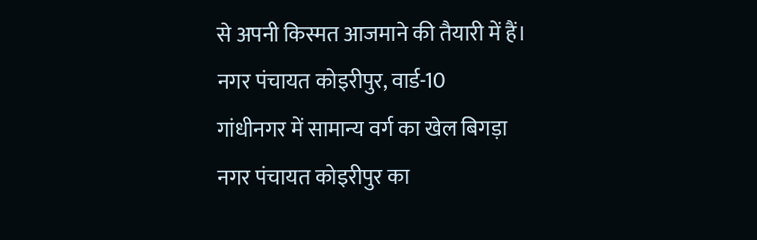से अपनी किस्मत आजमाने की तैयारी में हैं।
नगर पंचायत कोइरीपुर, वार्ड-10
गांधीनगर में सामान्य वर्ग का खेल बिगड़ा
नगर पंचायत कोइरीपुर का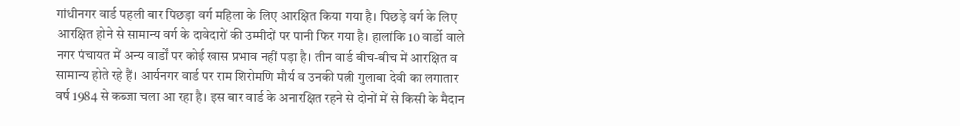गांधीनगर वार्ड पहली बार पिछड़ा वर्ग महिला के लिए आरक्षित किया गया है। पिछड़े वर्ग के लिए आरक्षित होने से सामान्य वर्ग के दावेदारों की उम्मीदों पर पानी फिर गया है। हालांकि 10 वार्डो वाले नगर पंचायत में अन्य वार्डों पर कोई खास प्रभाव नहीं पड़ा है। तीन वार्ड बीच-बीच में आरक्षित व सामान्य होते रहे हैं। आर्यनगर वार्ड पर राम शिरोमणि मौर्य व उनकी पत्नी गुलाबा देवी का लगातार वर्ष 1984 से कब्जा चला आ रहा है। इस बार वार्ड के अनारक्षित रहने से दोनों में से किसी के मैदान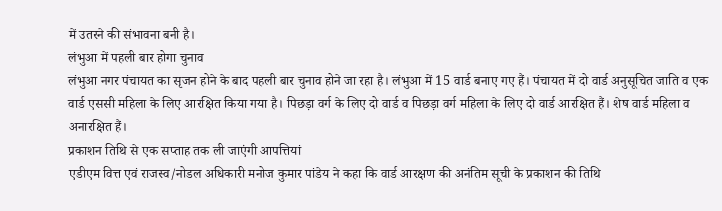में उतरने की संभावना बनी है।
लंभुआ में पहली बार होगा चुनाव
लंभुआ नगर पंचायत का सृजन होने के बाद पहली बार चुनाव होने जा रहा है। लंभुआ में 15 वार्ड बनाए गए हैं। पंचायत में दो वार्ड अनुसूचित जाति व एक वार्ड एससी महिला के लिए आरक्षित किया गया है। पिछड़ा वर्ग के लिए दो वार्ड व पिछड़ा वर्ग महिला के लिए दो वार्ड आरक्षित हैं। शेष वार्ड महिला व अनारक्षित हैं।
प्रकाशन तिथि से एक सप्ताह तक ली जाएंगी आपत्तियां
एडीएम वित्त एवं राजस्व/नोडल अधिकारी मनोज कुमार पांडेय ने कहा कि वार्ड आरक्षण की अनंतिम सूची के प्रकाशन की तिथि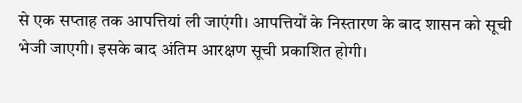से एक सप्ताह तक आपत्तियां ली जाएंगी। आपत्तियों के निस्तारण के बाद शासन को सूची भेजी जाएगी। इसके बाद अंतिम आरक्षण सूची प्रकाशित होगी।